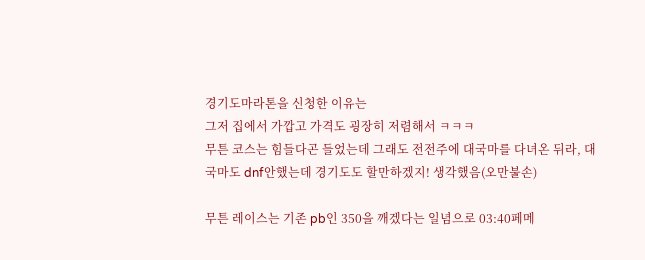경기도마라톤을 신청한 이유는
그저 집에서 가깝고 가격도 굉장히 저렴해서 ㅋㅋㅋ
무튼 코스는 힘들다곤 들었는데 그래도 전전주에 대국마를 다녀온 뒤라, 대국마도 dnf안했는데 경기도도 할만하겠지! 생각했음(오만불손)

무튼 레이스는 기존 pb인 350을 깨겠다는 일념으로 03:40페메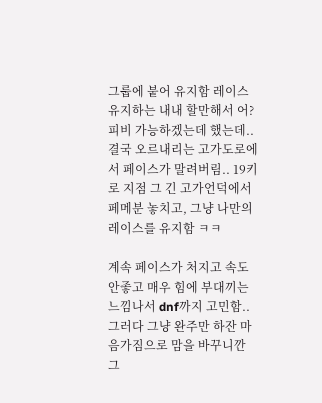그룹에 붙어 유지함 레이스 유지하는 내내 할만해서 어? 피비 가능하겠는데 했는데.. 결국 오르내리는 고가도로에서 페이스가 말려버림.. 19키로 지점 그 긴 고가언덕에서 페메분 놓치고, 그냥 나만의 레이스를 유지함 ㅋㅋ

계속 페이스가 처지고 속도 안좋고 매우 힘에 부대끼는 느낌나서 dnf까지 고민함.. 그러다 그냥 완주만 하잔 마음가짐으로 맘을 바꾸니깐 그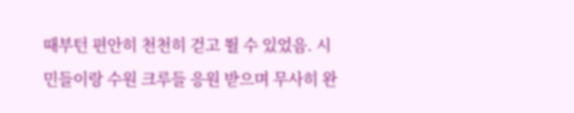때부턴 편안히 천천히 걷고 뛸 수 있었음. 시민들이랑 수원 크루들 응원 받으며 무사히 완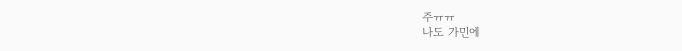주ㅠㅠ
나도 가민에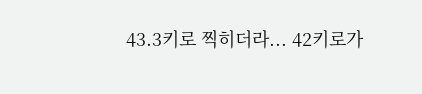43.3키로 찍히더라... 42키로가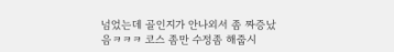넘었는데 골인지가 안나외서 좀 짜증났음ㅋㅋㅋ 코스 좀만 수정좀 해줍시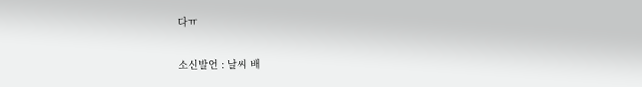다ㅠ

소신발언 : 날씨 배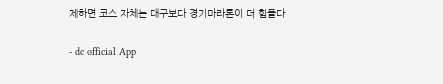제하면 코스 자체는 대구보다 경기마라톤이 더 힘들다

- dc official App